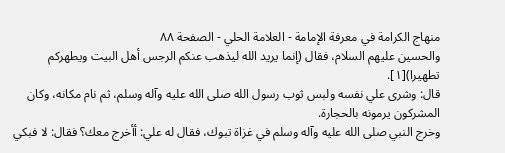منهاج الكرامة في معرفة الإمامة - العلامة الحلي - الصفحة ٨٨
والحسين عليهم السلام، فقال (إنما يريد الله ليذهب عنكم الرجس أهل البيت ويطهركم تطهيرا)[١].
قال: وشرى علي نفسه ولبس ثوب رسول الله صلى الله عليه وآله وسلم، ثم نام مكانه، وكان المشركون يرمونه بالحجارة.
وخرج النبي صلى الله عليه وآله وسلم في غزاة تبوك، فقال له علي: أأخرج معك؟ فقال: لا فبكي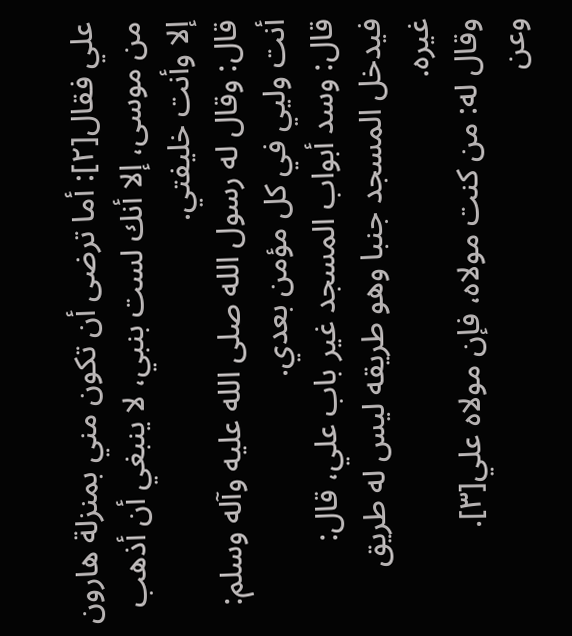علي فقال[٢]: أما ترضى أن تكون مني بمنزلة هارون من موسى، إلا أنك لست بنبي، لا ينبغي أن أذهب إلا وأنت خليفتي.
قال: وقال له رسول الله صلى الله عليه وآله وسلم: أنت وليي في كل مؤمن بعدي.
قال: وسد أبواب المسجد غير باب علي، قال: فيدخل المسجد جنبا وهو طريقه ليس له طريق غيره.
وقال له: من كنت مولاه، فإن مولاه علي[٣].
وعن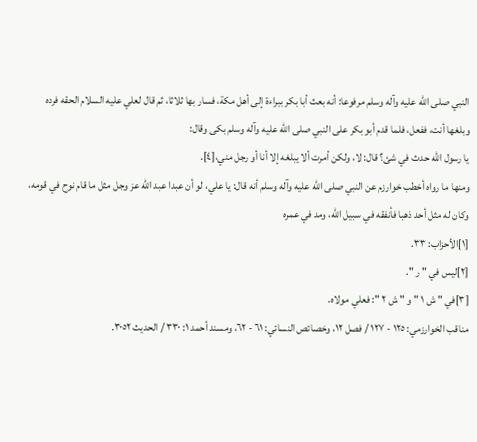النبي صلى الله عليه وآله وسلم مرفوعا: أنه بعث أبا بكر ببراءة إلى أهل مكة، فسار بها ثلاثا، ثم قال لعلي عليه السلام الحقه فرده وبلغها أنت، ففعل، فلما قدم أبو بكر على النبي صلى الله عليه وآله وسلم بكى وقال:
يا رسول الله حدث في شئ؟ قال: لا، ولكن أمرت ألا يبلغه إلا أنا أو رجل مني،[٤].
ومنها ما رواه أخطب خوارزم عن النبي صلى الله عليه وآله وسلم أنه قال: يا علي، لو أن عبدا عبد الله عز وجل مثل ما قام نوح في قومه، وكان له مثل أحد ذهبا فأنفقه في سبيل الله، ومد في عمره
[١]الأحزاب: ٣٣.
[٢]ليس في " ر ".
[٣]في " ش ١ " و " ش ٢ ": فعلي مولاه.
مناقب الخوارزمي: ١٢٥ - ١٢٧ / فصل ١٢، وخصائص النسائي: ٦١ - ٦٢، ومسند أحمد ١: ٣٣٠ / الحديث ٣٠٥٢.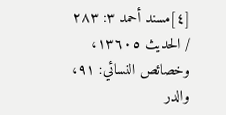[٤]مسند أحمد ٣: ٢٨٣ / الحديث ١٣٦٠٥، وخصائص النسائي: ٩١، والدر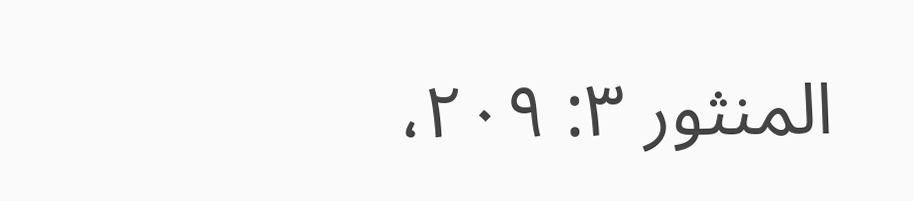المنثور ٣: ٢٠٩،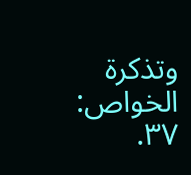وتذكرة الخواص:
٣٧.